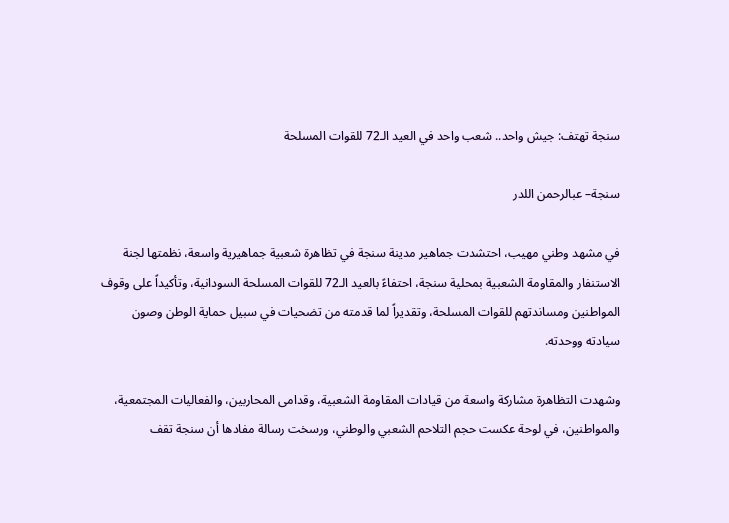سنجة تهتف: جيش واحد.. شعب واحد في العيد الـ72 للقوات المسلحة

سنجة– عبالرحمن اللدر

في مشهد وطني مهيب، احتشدت جماهير مدينة سنجة في تظاهرة شعبية جماهيرية واسعة، نظمتها لجنة الاستنفار والمقاومة الشعبية بمحلية سنجة، احتفاءً بالعيد الـ72 للقوات المسلحة السودانية، وتأكيداً على وقوف المواطنين ومساندتهم للقوات المسلحة، وتقديراً لما قدمته من تضحيات في سبيل حماية الوطن وصون سيادته ووحدته.

وشهدت التظاهرة مشاركة واسعة من قيادات المقاومة الشعبية، وقدامى المحاربين، والفعاليات المجتمعية، والمواطنين، في لوحة عكست حجم التلاحم الشعبي والوطني، ورسخت رسالة مفادها أن سنجة تقف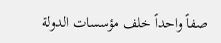صفاً واحداً خلف مؤسسات الدولة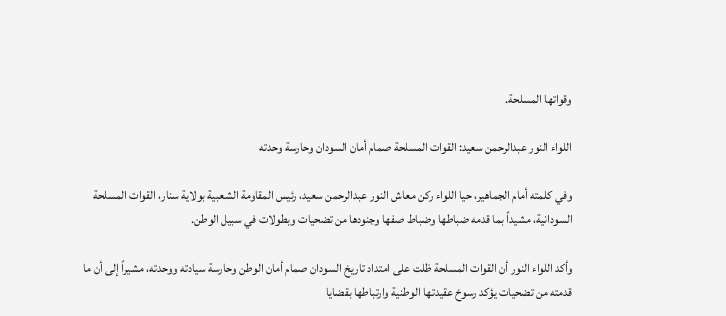وقواتها المسلحة.

اللواء النور عبدالرحمن سعيد: القوات المسلحة صمام أمان السودان وحارسة وحدته

وفي كلمته أمام الجماهير، حيا اللواء ركن معاش النور عبدالرحمن سعيد، رئيس المقاومة الشعبية بولاية سنار، القوات المسلحة السودانية، مشيداً بما قدمه ضباطها وضباط صفها وجنودها من تضحيات وبطولات في سبيل الوطن.

وأكد اللواء النور أن القوات المسلحة ظلت على امتداد تاريخ السودان صمام أمان الوطن وحارسة سيادته ووحدته، مشيراً إلى أن ما قدمته من تضحيات يؤكد رسوخ عقيدتها الوطنية وارتباطها بقضايا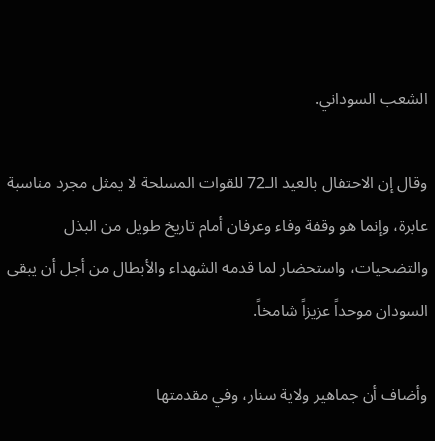الشعب السوداني.

وقال إن الاحتفال بالعيد الـ72 للقوات المسلحة لا يمثل مجرد مناسبة عابرة، وإنما هو وقفة وفاء وعرفان أمام تاريخ طويل من البذل والتضحيات، واستحضار لما قدمه الشهداء والأبطال من أجل أن يبقى السودان موحداً عزيزاً شامخاً.

وأضاف أن جماهير ولاية سنار، وفي مقدمتها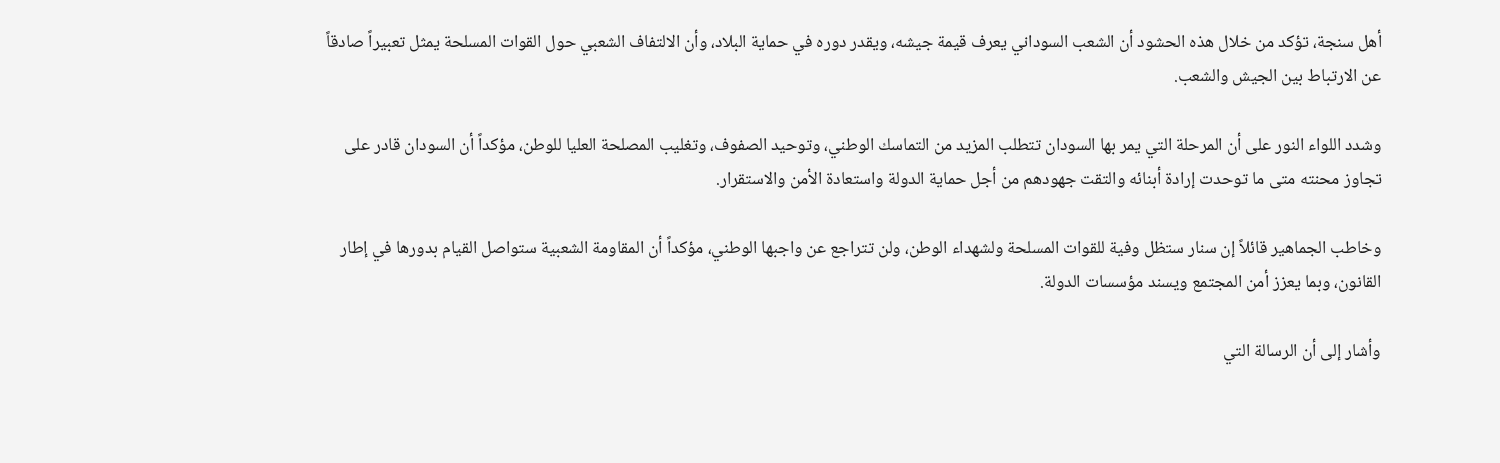أهل سنجة، تؤكد من خلال هذه الحشود أن الشعب السوداني يعرف قيمة جيشه، ويقدر دوره في حماية البلاد، وأن الالتفاف الشعبي حول القوات المسلحة يمثل تعبيراً صادقاً عن الارتباط بين الجيش والشعب.

وشدد اللواء النور على أن المرحلة التي يمر بها السودان تتطلب المزيد من التماسك الوطني، وتوحيد الصفوف، وتغليب المصلحة العليا للوطن، مؤكداً أن السودان قادر على تجاوز محنته متى ما توحدت إرادة أبنائه والتقت جهودهم من أجل حماية الدولة واستعادة الأمن والاستقرار.

وخاطب الجماهير قائلاً إن سنار ستظل وفية للقوات المسلحة ولشهداء الوطن، ولن تتراجع عن واجبها الوطني، مؤكداً أن المقاومة الشعبية ستواصل القيام بدورها في إطار القانون، وبما يعزز أمن المجتمع ويسند مؤسسات الدولة.

وأشار إلى أن الرسالة التي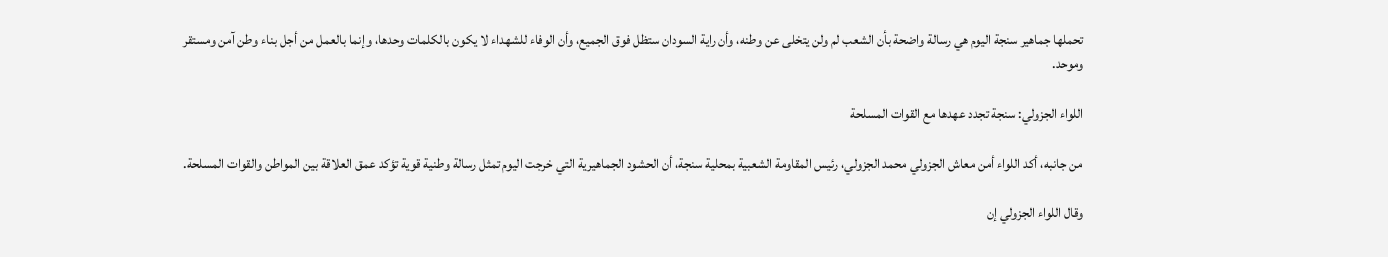تحملها جماهير سنجة اليوم هي رسالة واضحة بأن الشعب لم ولن يتخلى عن وطنه، وأن راية السودان ستظل فوق الجميع، وأن الوفاء للشهداء لا يكون بالكلمات وحدها، وإنما بالعمل من أجل بناء وطن آمن ومستقر وموحد.

اللواء الجزولي: سنجة تجدد عهدها مع القوات المسلحة

من جانبه، أكد اللواء أمن معاش الجزولي محمد الجزولي، رئيس المقاومة الشعبية بمحلية سنجة، أن الحشود الجماهيرية التي خرجت اليوم تمثل رسالة وطنية قوية تؤكد عمق العلاقة بين المواطن والقوات المسلحة.

وقال اللواء الجزولي إن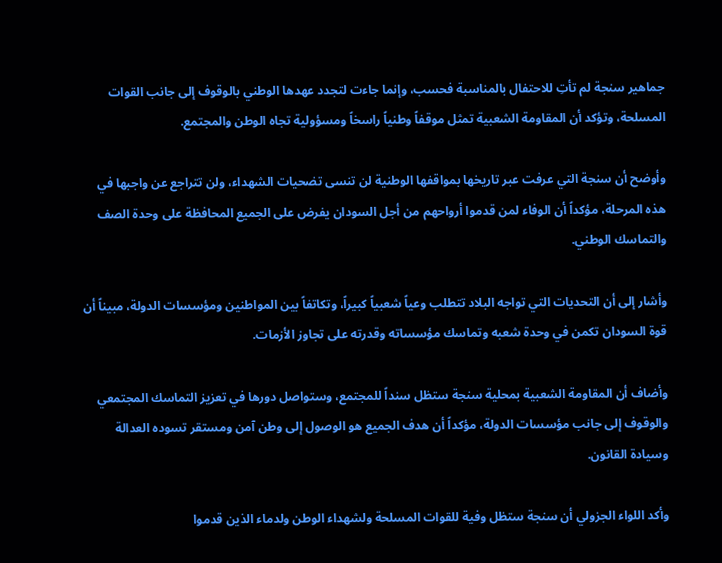جماهير سنجة لم تأتِ للاحتفال بالمناسبة فحسب، وإنما جاءت لتجدد عهدها الوطني بالوقوف إلى جانب القوات المسلحة، وتؤكد أن المقاومة الشعبية تمثل موقفاً وطنياً راسخاً ومسؤولية تجاه الوطن والمجتمع.

وأوضح أن سنجة التي عرفت عبر تاريخها بمواقفها الوطنية لن تنسى تضحيات الشهداء، ولن تتراجع عن واجبها في هذه المرحلة، مؤكداً أن الوفاء لمن قدموا أرواحهم من أجل السودان يفرض على الجميع المحافظة على وحدة الصف والتماسك الوطني.

وأشار إلى أن التحديات التي تواجه البلاد تتطلب وعياً شعبياً كبيراً، وتكاتفاً بين المواطنين ومؤسسات الدولة، مبيناً أن قوة السودان تكمن في وحدة شعبه وتماسك مؤسساته وقدرته على تجاوز الأزمات.

وأضاف أن المقاومة الشعبية بمحلية سنجة ستظل سنداً للمجتمع، وستواصل دورها في تعزيز التماسك المجتمعي والوقوف إلى جانب مؤسسات الدولة، مؤكداً أن هدف الجميع هو الوصول إلى وطن آمن ومستقر تسوده العدالة وسيادة القانون.

وأكد اللواء الجزولي أن سنجة ستظل وفية للقوات المسلحة ولشهداء الوطن ولدماء الذين قدموا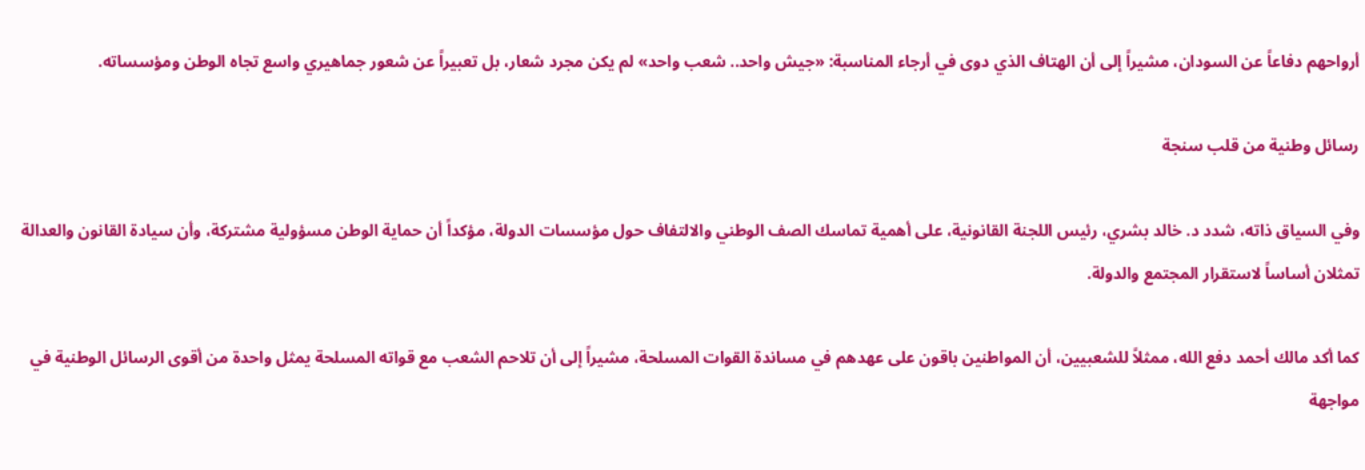أرواحهم دفاعاً عن السودان، مشيراً إلى أن الهتاف الذي دوى في أرجاء المناسبة: «جيش واحد.. شعب واحد» لم يكن مجرد شعار، بل تعبيراً عن شعور جماهيري واسع تجاه الوطن ومؤسساته.

رسائل وطنية من قلب سنجة

وفي السياق ذاته، شدد د. خالد بشري، رئيس اللجنة القانونية، على أهمية تماسك الصف الوطني والالتفاف حول مؤسسات الدولة، مؤكداً أن حماية الوطن مسؤولية مشتركة، وأن سيادة القانون والعدالة تمثلان أساساً لاستقرار المجتمع والدولة.

كما أكد مالك أحمد دفع الله، ممثلاً للشعبيين، أن المواطنين باقون على عهدهم في مساندة القوات المسلحة، مشيراً إلى أن تلاحم الشعب مع قواته المسلحة يمثل واحدة من أقوى الرسائل الوطنية في مواجهة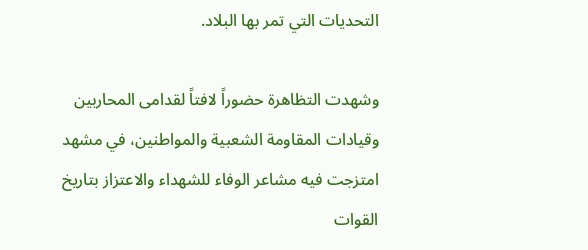التحديات التي تمر بها البلاد.

وشهدت التظاهرة حضوراً لافتاً لقدامى المحاربين وقيادات المقاومة الشعبية والمواطنين، في مشهد امتزجت فيه مشاعر الوفاء للشهداء والاعتزاز بتاريخ القوات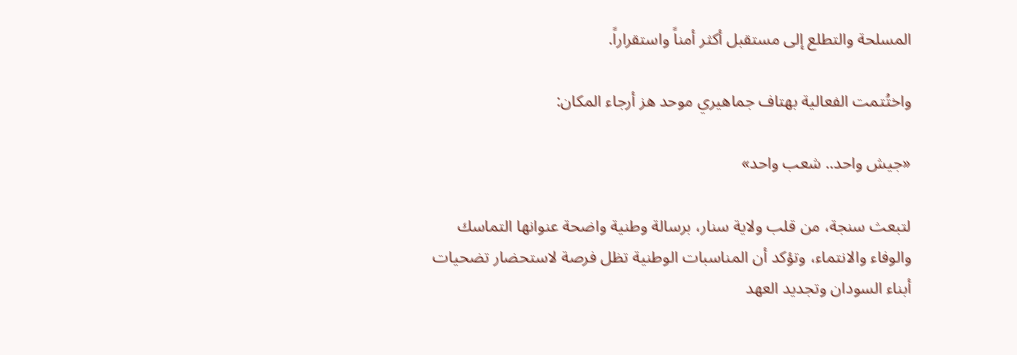المسلحة والتطلع إلى مستقبل أكثر أمناً واستقراراً.

واختُتمت الفعالية بهتاف جماهيري موحد هز أرجاء المكان:

«جيش واحد.. شعب واحد»

لتبعث سنجة، من قلب ولاية سنار، برسالة وطنية واضحة عنوانها التماسك والوفاء والانتماء، وتؤكد أن المناسبات الوطنية تظل فرصة لاستحضار تضحيات أبناء السودان وتجديد العهد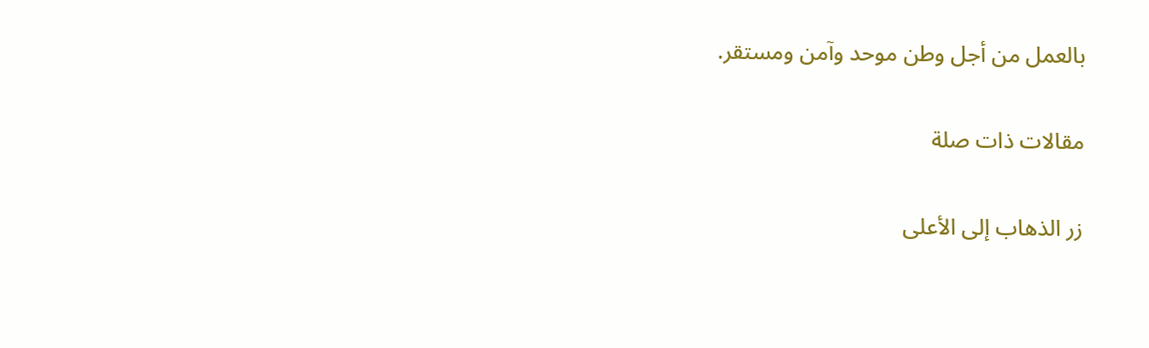بالعمل من أجل وطن موحد وآمن ومستقر.

مقالات ذات صلة

زر الذهاب إلى الأعلى